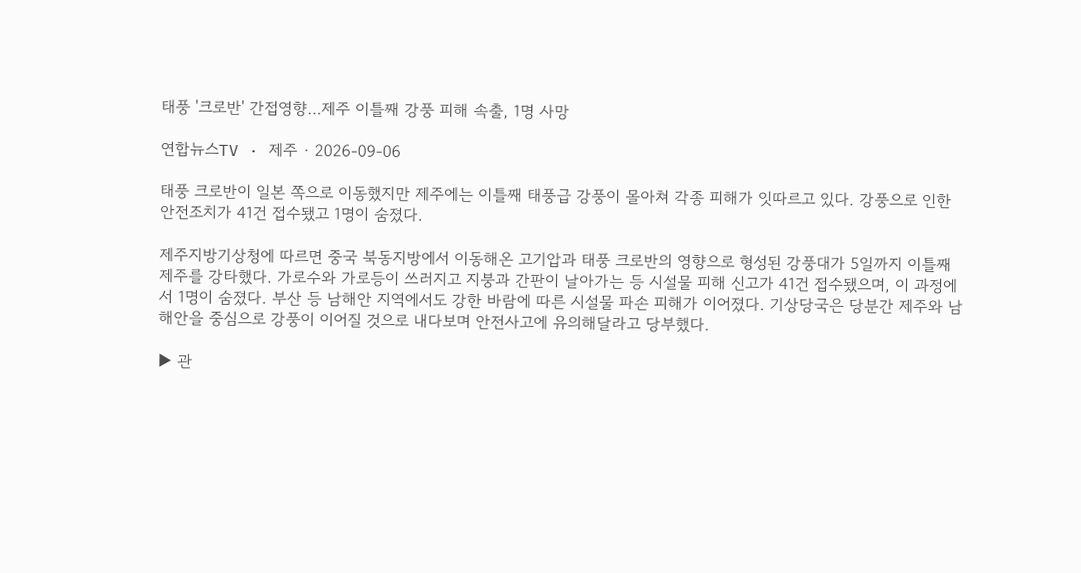태풍 '크로반' 간접영향…제주 이틀째 강풍 피해 속출, 1명 사망

연합뉴스TV · 제주 · 2026-09-06

태풍 크로반이 일본 쪽으로 이동했지만 제주에는 이틀째 태풍급 강풍이 몰아쳐 각종 피해가 잇따르고 있다. 강풍으로 인한 안전조치가 41건 접수됐고 1명이 숨졌다.

제주지방기상청에 따르면 중국 북동지방에서 이동해온 고기압과 태풍 크로반의 영향으로 형성된 강풍대가 5일까지 이틀째 제주를 강타했다. 가로수와 가로등이 쓰러지고 지붕과 간판이 날아가는 등 시설물 피해 신고가 41건 접수됐으며, 이 과정에서 1명이 숨졌다. 부산 등 남해안 지역에서도 강한 바람에 따른 시설물 파손 피해가 이어졌다. 기상당국은 당분간 제주와 남해안을 중심으로 강풍이 이어질 것으로 내다보며 안전사고에 유의해달라고 당부했다.

▶ 관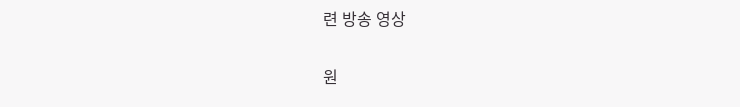련 방송 영상

원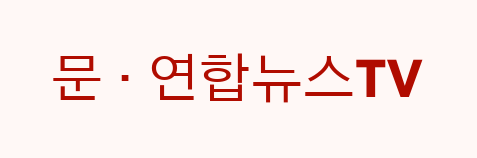문 · 연합뉴스TV